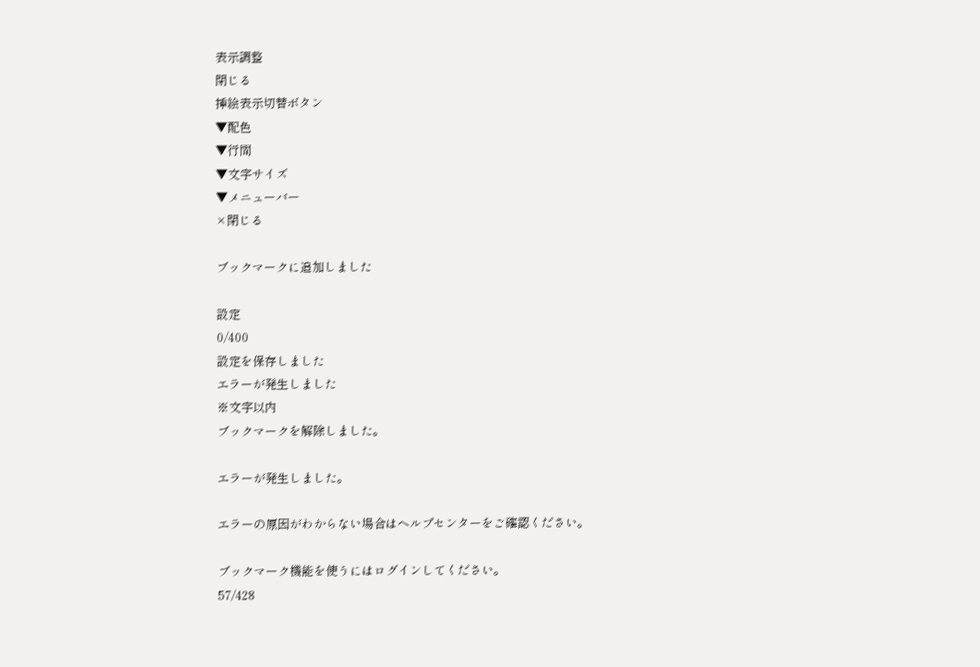表示調整
閉じる
挿絵表示切替ボタン
▼配色
▼行間
▼文字サイズ
▼メニューバー
×閉じる

ブックマークに追加しました

設定
0/400
設定を保存しました
エラーが発生しました
※文字以内
ブックマークを解除しました。

エラーが発生しました。

エラーの原因がわからない場合はヘルプセンターをご確認ください。

ブックマーク機能を使うにはログインしてください。
57/428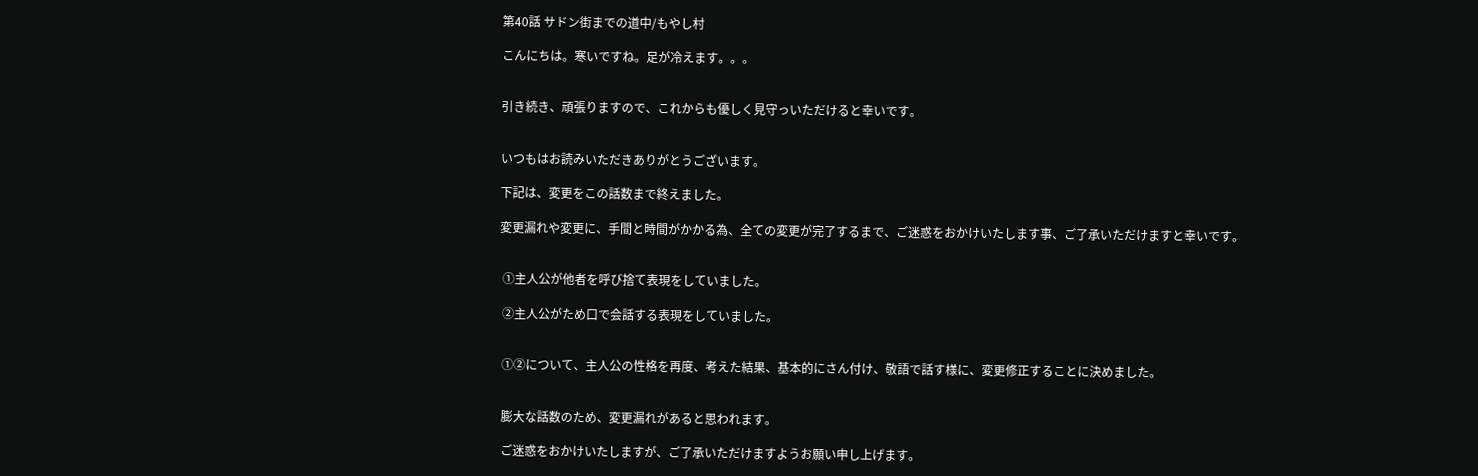第40話 サドン街までの道中/もやし村

こんにちは。寒いですね。足が冷えます。。。


引き続き、頑張りますので、これからも優しく見守っいただけると幸いです。


いつもはお読みいただきありがとうございます。

下記は、変更をこの話数まで終えました。

変更漏れや変更に、手間と時間がかかる為、全ての変更が完了するまで、ご迷惑をおかけいたします事、ご了承いただけますと幸いです。


 ①主人公が他者を呼び捨て表現をしていました。

 ②主人公がため口で会話する表現をしていました。


 ①②について、主人公の性格を再度、考えた結果、基本的にさん付け、敬語で話す様に、変更修正することに決めました。


 膨大な話数のため、変更漏れがあると思われます。

 ご迷惑をおかけいたしますが、ご了承いただけますようお願い申し上げます。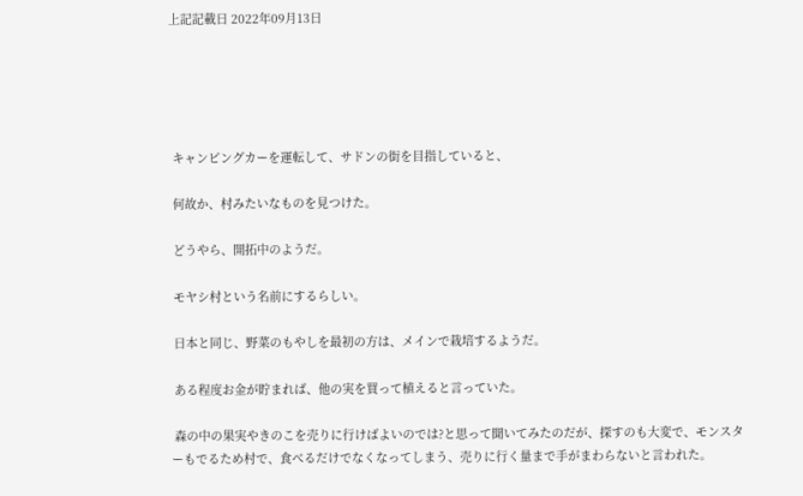上記記載日 2022年09月13日





 キャンピングカーを運転して、サドンの街を目指していると、

 何故か、村みたいなものを見つけた。

 どうやら、開拓中のようだ。

 モヤシ村という名前にするらしい。

 日本と同じ、野菜のもやしを最初の方は、メインで栽培するようだ。

 ある程度お金が貯まれば、他の実を買って植えると言っていた。

 森の中の果実やきのこを売りに行けばよいのでは?と思って聞いてみたのだが、探すのも大変で、モンスターもでるため村で、食べるだけでなくなってしまう、売りに行く量まで手がまわらないと言われた。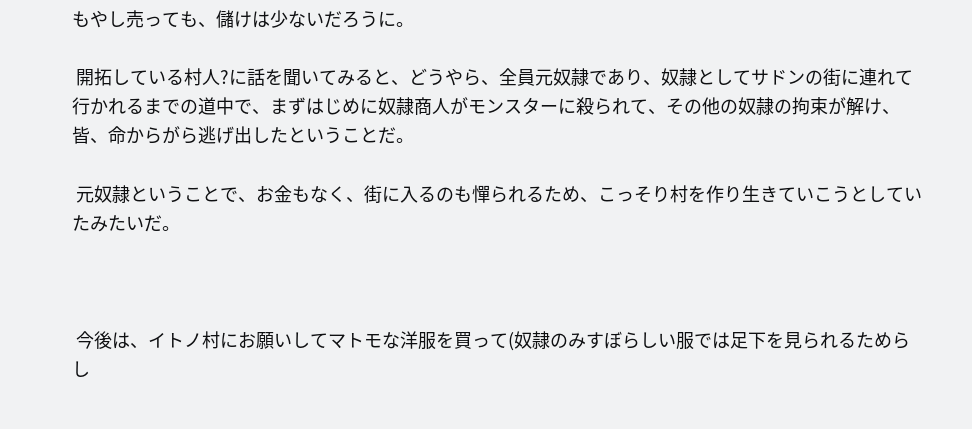もやし売っても、儲けは少ないだろうに。

 開拓している村人?に話を聞いてみると、どうやら、全員元奴隷であり、奴隷としてサドンの街に連れて行かれるまでの道中で、まずはじめに奴隷商人がモンスターに殺られて、その他の奴隷の拘束が解け、皆、命からがら逃げ出したということだ。

 元奴隷ということで、お金もなく、街に入るのも憚られるため、こっそり村を作り生きていこうとしていたみたいだ。



 今後は、イトノ村にお願いしてマトモな洋服を買って(奴隷のみすぼらしい服では足下を見られるためらし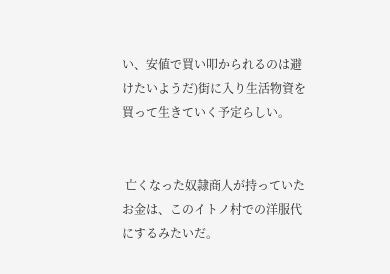い、安値で買い叩かられるのは避けたいようだ)街に入り生活物資を買って生きていく予定らしい。


 亡くなった奴隷商人が持っていたお金は、このイトノ村での洋服代にするみたいだ。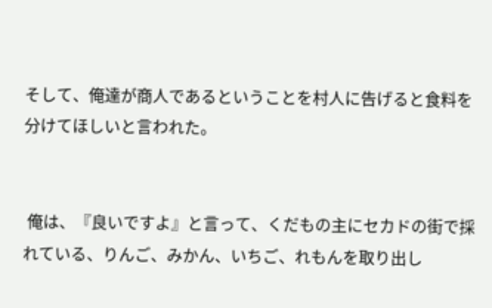そして、俺達が商人であるということを村人に告げると食料を分けてほしいと言われた。


 俺は、『良いですよ』と言って、くだもの主にセカドの街で採れている、りんご、みかん、いちご、れもんを取り出し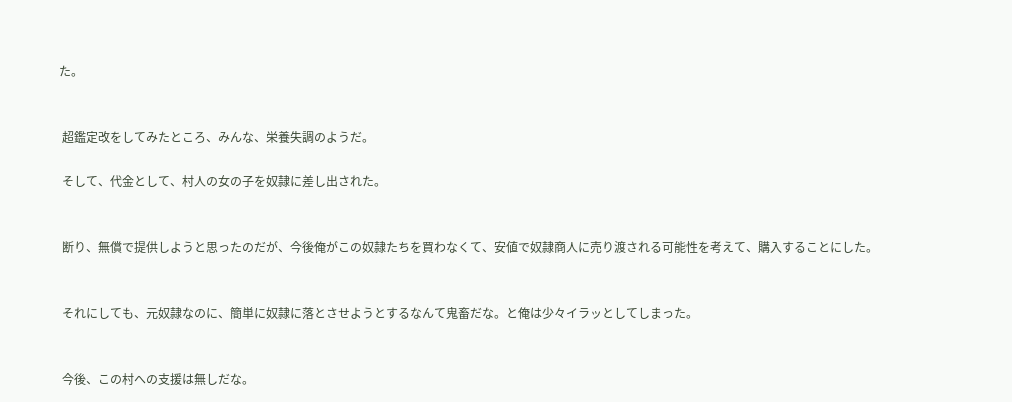た。


 超鑑定改をしてみたところ、みんな、栄養失調のようだ。

 そして、代金として、村人の女の子を奴隷に差し出された。


 断り、無償で提供しようと思ったのだが、今後俺がこの奴隷たちを買わなくて、安値で奴隷商人に売り渡される可能性を考えて、購入することにした。


 それにしても、元奴隷なのに、簡単に奴隷に落とさせようとするなんて鬼畜だな。と俺は少々イラッとしてしまった。


 今後、この村への支援は無しだな。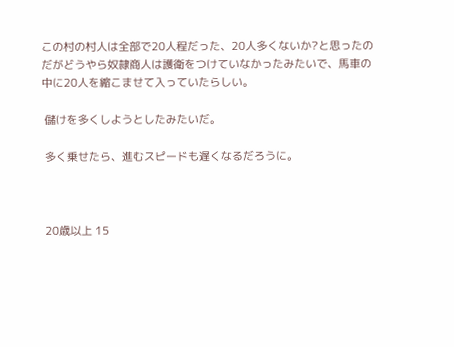この村の村人は全部で20人程だった、20人多くないか?と思ったのだがどうやら奴隷商人は護衛をつけていなかったみたいで、馬車の中に20人を縮こませて入っていたらしい。

 儲けを多くしようとしたみたいだ。

 多く乗せたら、進むスピードも遅くなるだろうに。



 20歳以上 15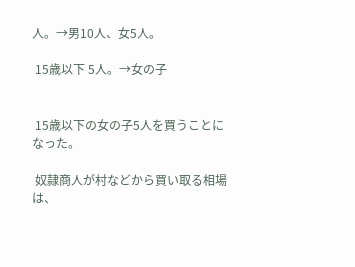人。→男10人、女5人。

 15歳以下 5人。→女の子


 15歳以下の女の子5人を買うことになった。

 奴隷商人が村などから買い取る相場は、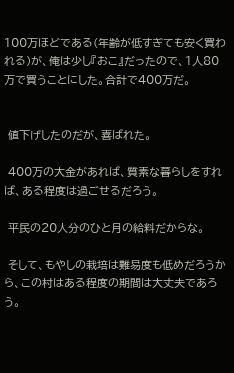100万ほどである(年齢が低すぎても安く買われる)が、俺は少し『おこ』だったので、1人80万で買うことにした。合計で400万だ。


 値下げしたのだが、喜ばれた。

 400万の大金があれば、質素な暮らしをすれば、ある程度は過ごせるだろう。

 平民の20人分のひと月の給料だからな。

 そして、もやしの栽培は難易度も低めだろうから、この村はある程度の期間は大丈夫であろう。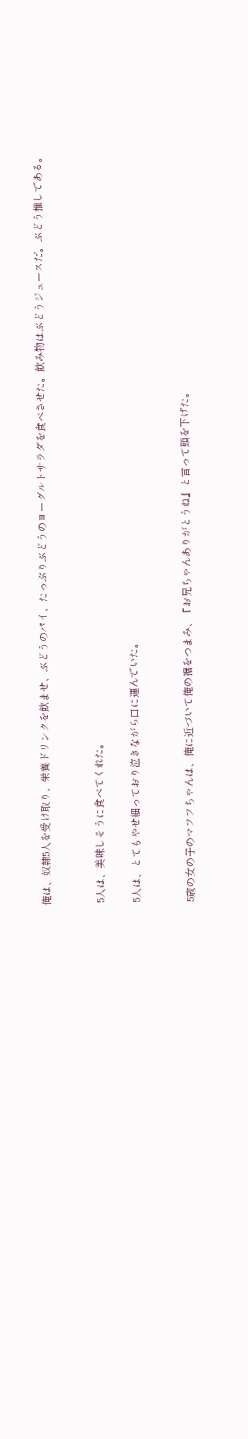俺は、奴隷5人を受け取り、栄養ドリンクを飲ませ、ぶどうのパイ、たっぷりぶどうのヨーグルトサラダを食べさせた。飲み物はぶどうジュースだ。ぶどう推しである。


 5人は、美味しそうに食べてくれた。

 5人は、とてもやせ細っており泣きながら口に運んでいた。


 5歳の女の子のマフフちゃんは、俺に近づいて俺の裾をつまみ、『お兄ちゃんありがとうね』と言って頭を下げた。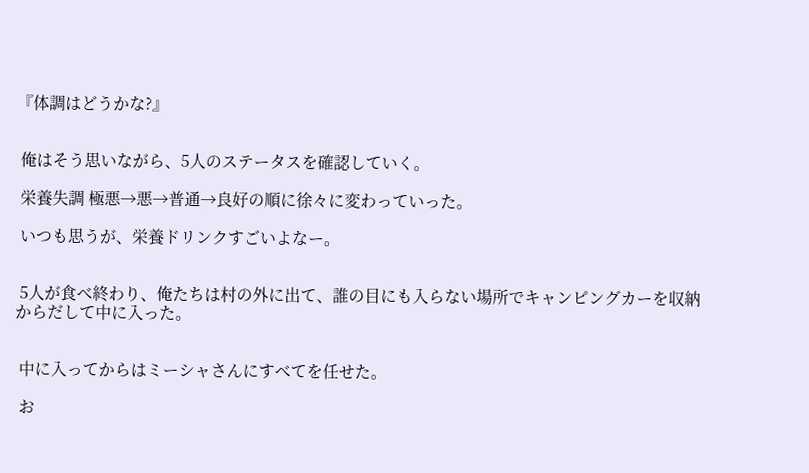『体調はどうかな?』


 俺はそう思いながら、5人のステータスを確認していく。

 栄養失調 極悪→悪→普通→良好の順に徐々に変わっていった。

 いつも思うが、栄養ドリンクすごいよなー。


 5人が食べ終わり、俺たちは村の外に出て、誰の目にも入らない場所でキャンピングカーを収納からだして中に入った。


 中に入ってからはミーシャさんにすべてを任せた。

 お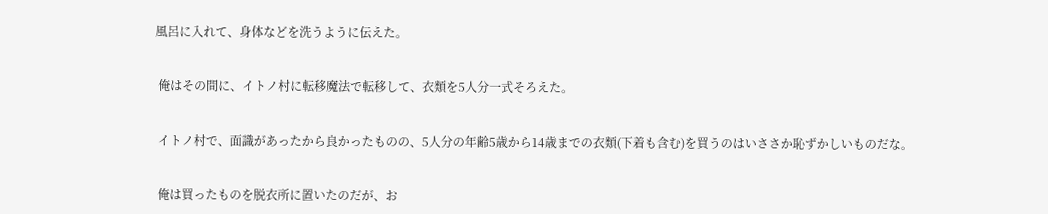風呂に入れて、身体などを洗うように伝えた。


 俺はその間に、イトノ村に転移魔法で転移して、衣類を5人分一式そろえた。


 イトノ村で、面識があったから良かったものの、5人分の年齢5歳から14歳までの衣類(下着も含む)を買うのはいささか恥ずかしいものだな。


 俺は買ったものを脱衣所に置いたのだが、お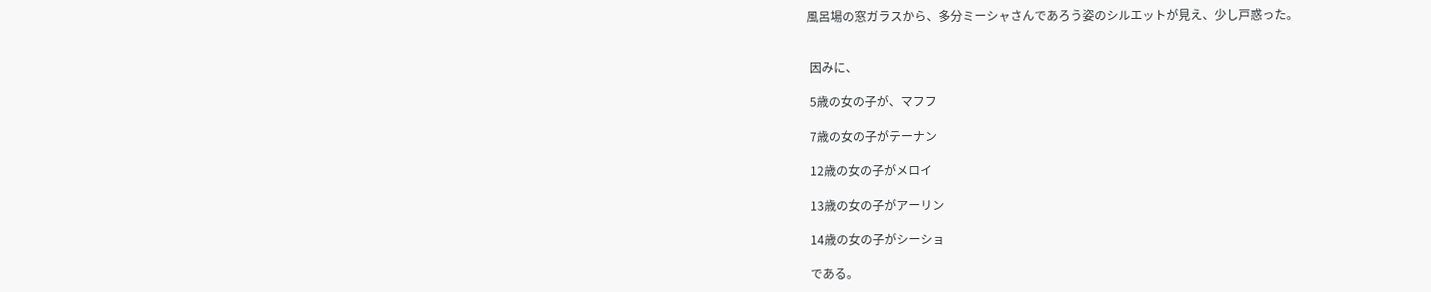風呂場の窓ガラスから、多分ミーシャさんであろう姿のシルエットが見え、少し戸惑った。


 因みに、

 5歳の女の子が、マフフ

 7歳の女の子がテーナン

 12歳の女の子がメロイ

 13歳の女の子がアーリン

 14歳の女の子がシーショ

 である。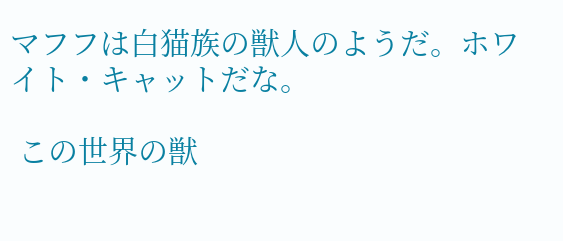マフフは白猫族の獣人のようだ。ホワイト・キャットだな。

 この世界の獣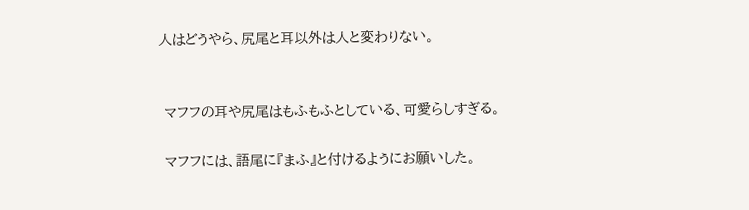人はどうやら、尻尾と耳以外は人と変わりない。


 マフフの耳や尻尾はもふもふとしている、可愛らしすぎる。

 マフフには、語尾に『まふ』と付けるようにお願いした。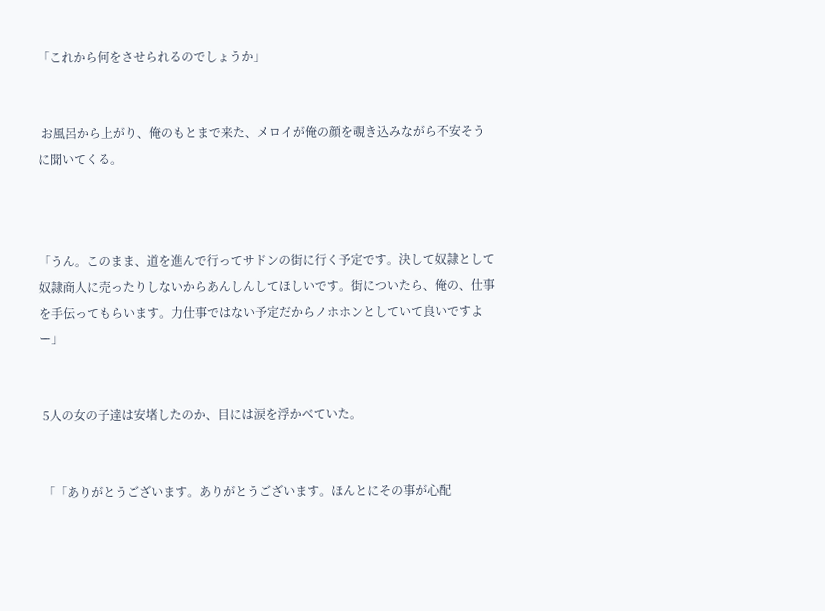「これから何をさせられるのでしょうか」


 お風呂から上がり、俺のもとまで来た、メロイが俺の顔を覗き込みながら不安そうに聞いてくる。



「うん。このまま、道を進んで行ってサドンの街に行く予定です。決して奴隷として奴隷商人に売ったりしないからあんしんしてほしいです。街についたら、俺の、仕事を手伝ってもらいます。力仕事ではない予定だからノホホンとしていて良いですよー」


 5人の女の子達は安堵したのか、目には涙を浮かべていた。


 「「ありがとうございます。ありがとうございます。ほんとにその事が心配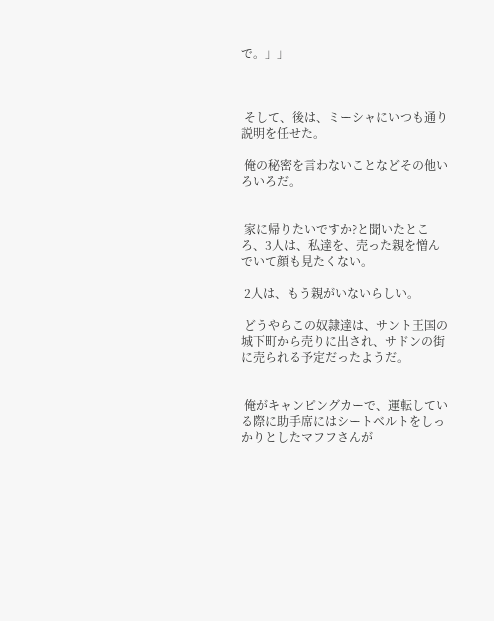で。」」



 そして、後は、ミーシャにいつも通り説明を任せた。

 俺の秘密を言わないことなどその他いろいろだ。


 家に帰りたいですか?と聞いたところ、3人は、私達を、売った親を憎んでいて顔も見たくない。

 2人は、もう親がいないらしい。

 どうやらこの奴隷達は、サント王国の城下町から売りに出され、サドンの街に売られる予定だったようだ。


 俺がキャンピングカーで、運転している際に助手席にはシートベルトをしっかりとしたマフフさんが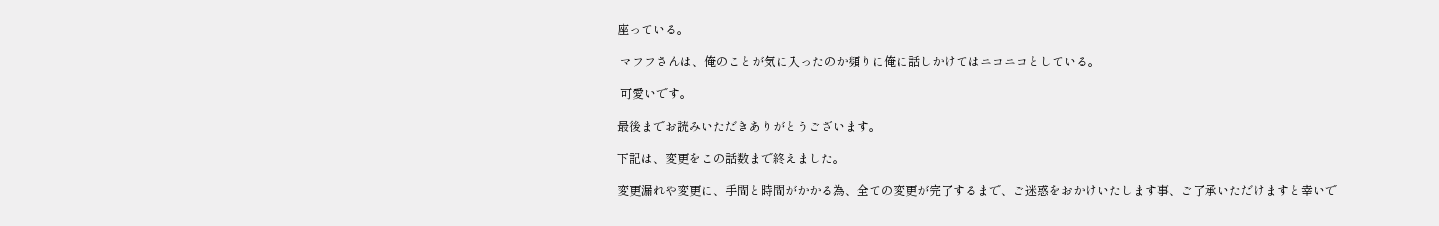座っている。

 マフフさんは、俺のことが気に入ったのか頻りに俺に話しかけてはニコニコとしている。

 可愛いです。

最後までお読みいただきありがとうございます。

下記は、変更をこの話数まで終えました。

変更漏れや変更に、手間と時間がかかる為、全ての変更が完了するまで、ご迷惑をおかけいたします事、ご了承いただけますと幸いで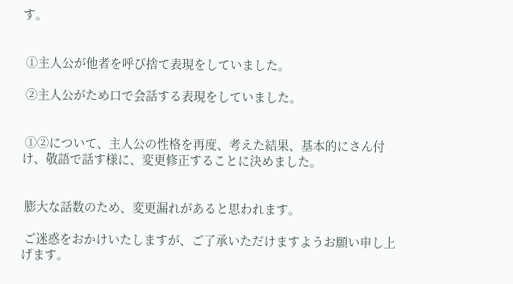す。


 ①主人公が他者を呼び捨て表現をしていました。

 ②主人公がため口で会話する表現をしていました。


 ①②について、主人公の性格を再度、考えた結果、基本的にさん付け、敬語で話す様に、変更修正することに決めました。


 膨大な話数のため、変更漏れがあると思われます。

 ご迷惑をおかけいたしますが、ご了承いただけますようお願い申し上げます。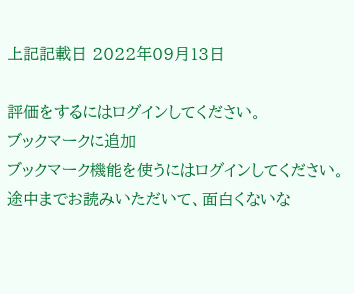上記記載日 2022年09月13日

評価をするにはログインしてください。
ブックマークに追加
ブックマーク機能を使うにはログインしてください。
途中までお読みいただいて、面白くないな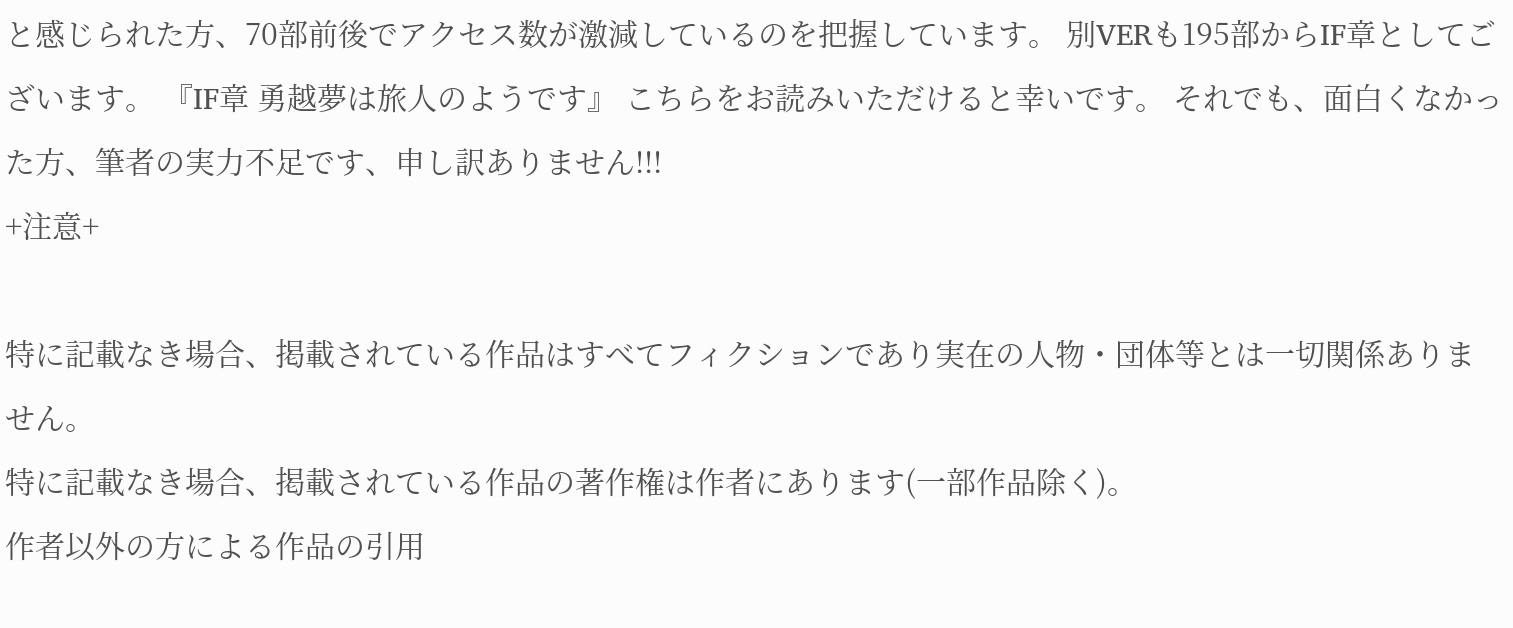と感じられた方、70部前後でアクセス数が激減しているのを把握しています。 別VERも195部からIF章としてございます。 『IF章 勇越夢は旅人のようです』 こちらをお読みいただけると幸いです。 それでも、面白くなかった方、筆者の実力不足です、申し訳ありません!!!
+注意+

特に記載なき場合、掲載されている作品はすべてフィクションであり実在の人物・団体等とは一切関係ありません。
特に記載なき場合、掲載されている作品の著作権は作者にあります(一部作品除く)。
作者以外の方による作品の引用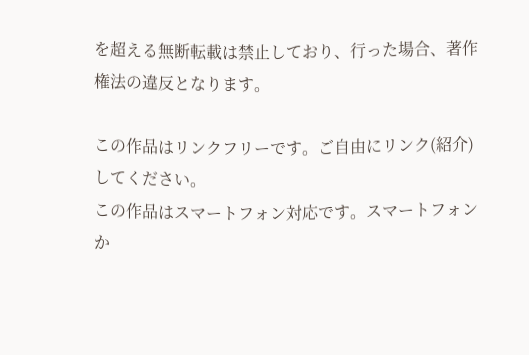を超える無断転載は禁止しており、行った場合、著作権法の違反となります。

この作品はリンクフリーです。ご自由にリンク(紹介)してください。
この作品はスマートフォン対応です。スマートフォンか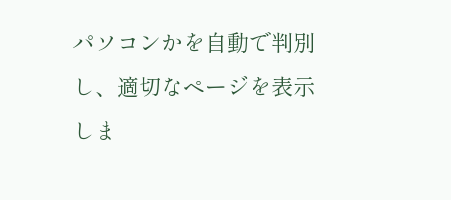パソコンかを自動で判別し、適切なページを表示しま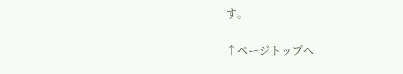す。

↑ページトップへ